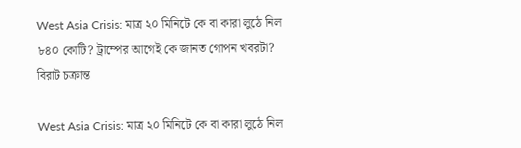West Asia Crisis: মাত্র ২০ মিনিটে কে বা কারা লুঠে নিল ৮৪০ কোটি? ট্রাম্পের আগেই কে জানত গোপন খবরটা? বিরাট চক্রান্ত

West Asia Crisis: মাত্র ২০ মিনিটে কে বা কারা লুঠে নিল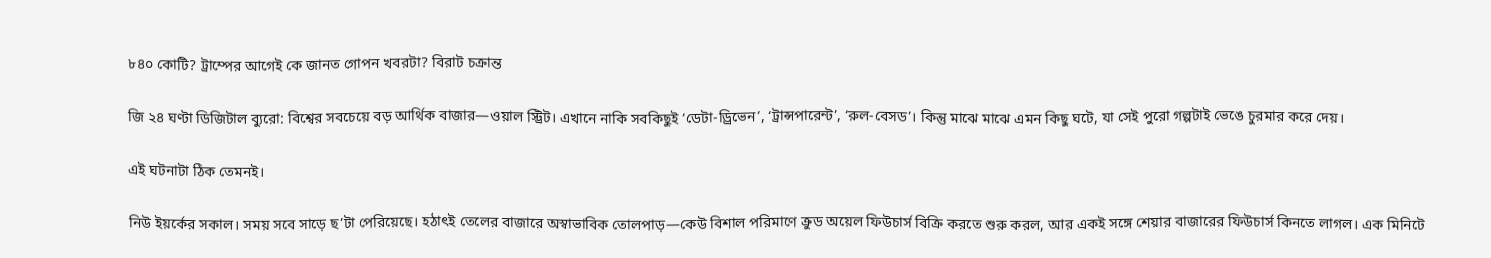৮৪০ কোটি? ট্রাম্পের আগেই কে জানত গোপন খবরটা? বিরাট চক্রান্ত

জি ২৪ ঘণ্টা ডিজিটাল ব্যুরো: বিশ্বের সবচেয়ে বড় আর্থিক বাজার—ওয়াল স্ট্রিট। এখানে নাকি সবকিছুই ‘ডেটা-ড্রিভেন’, ‘ট্রান্সপারেন্ট’, ‘রুল-বেসড’। কিন্তু মাঝে মাঝে এমন কিছু ঘটে, যা সেই পুরো গল্পটাই ভেঙে চুরমার করে দেয়।

এই ঘটনাটা ঠিক তেমনই।

নিউ ইয়র্কের সকাল। সময় সবে সাড়ে ছ’টা পেরিয়েছে। হঠাৎই তেলের বাজারে অস্বাভাবিক তোলপাড়—কেউ বিশাল পরিমাণে ক্রুড অয়েল ফিউচার্স বিক্রি করতে শুরু করল, আর একই সঙ্গে শেয়ার বাজারের ফিউচার্স কিনতে লাগল। এক মিনিটে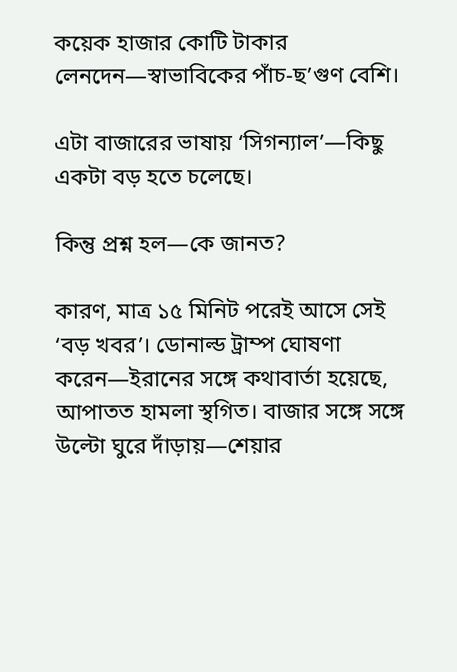কয়েক হাজার কোটি টাকার লেনদেন—স্বাভাবিকের পাঁচ-ছ’গুণ বেশি।

এটা বাজারের ভাষায় ‘সিগন্যাল’—কিছু একটা বড় হতে চলেছে।

কিন্তু প্রশ্ন হল—কে জানত?

কারণ, মাত্র ১৫ মিনিট পরেই আসে সেই ‘বড় খবর’। ডোনাল্ড ট্রাম্প ঘোষণা করেন—ইরানের সঙ্গে কথাবার্তা হয়েছে, আপাতত হামলা স্থগিত। বাজার সঙ্গে সঙ্গে উল্টো ঘুরে দাঁড়ায়—শেয়ার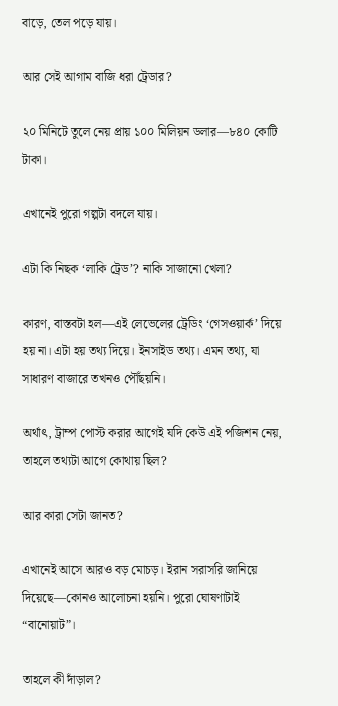বাড়ে, তেল পড়ে যায়।

আর সেই আগাম বাজি ধরা ট্রেডার?

২০ মিনিটে তুলে নেয় প্রায় ১০০ মিলিয়ন ডলার—৮৪০ কোটি টাকা।

এখানেই পুরো গল্পটা বদলে যায়।

এটা কি নিছক ‘লাকি ট্রেড’? নাকি সাজানো খেলা?

কারণ, বাস্তবটা হল—এই লেভেলের ট্রেডিং ‘গেসওয়ার্ক’ দিয়ে হয় না। এটা হয় তথ্য দিয়ে। ইনসাইড তথ্য। এমন তথ্য, যা সাধারণ বাজারে তখনও পৌঁছয়নি।

অর্থাৎ, ট্রাম্প পোস্ট করার আগেই যদি কেউ এই পজিশন নেয়, তাহলে তথ্যটা আগে কোথায় ছিল?

আর কারা সেটা জানত?

এখানেই আসে আরও বড় মোচড়। ইরান সরাসরি জানিয়ে দিয়েছে—কোনও আলোচনা হয়নি। পুরো ঘোষণাটাই “বানোয়াট”।

তাহলে কী দাঁড়াল?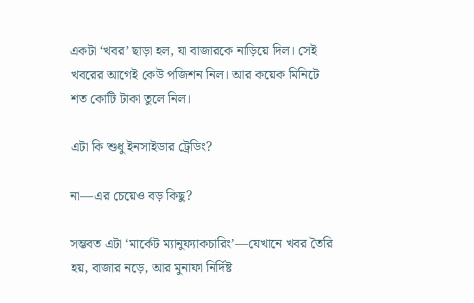একটা ‘খবর’ ছাড়া হল, যা বাজারকে নাড়িয়ে দিল। সেই খবরের আগেই কেউ পজিশন নিল। আর কয়েক মিনিটে শত কোটি টাকা তুলে নিল।

এটা কি শুধু ইনসাইডার ট্রেডিং?

না—এর চেয়েও বড় কিছু?

সম্ভবত এটা ‘মার্কেট ম্যানুফ্যাকচারিং’—যেখানে খবর তৈরি হয়, বাজার নড়ে, আর মুনাফা নির্দিষ্ট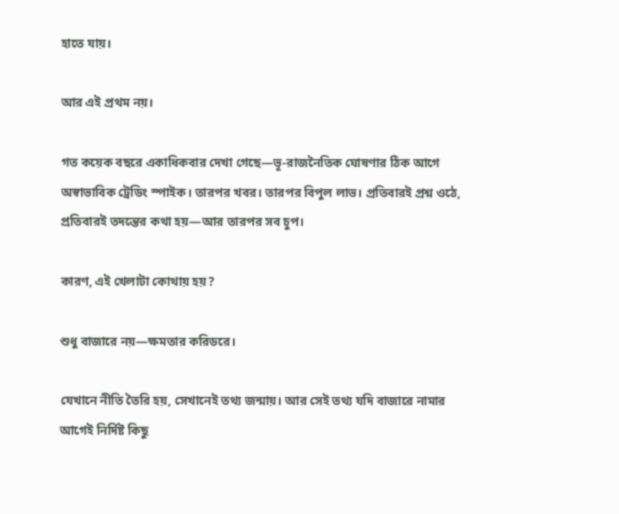হাতে যায়।

আর এই প্রথম নয়।

গত কয়েক বছরে একাধিকবার দেখা গেছে—ভূ-রাজনৈতিক ঘোষণার ঠিক আগে অস্বাভাবিক ট্রেডিং স্পাইক। তারপর খবর। তারপর বিপুল লাভ। প্রতিবারই প্রশ্ন ওঠে, প্রতিবারই তদন্তের কথা হয়—আর তারপর সব চুপ।

কারণ, এই খেলাটা কোথায় হয়?

শুধু বাজারে নয়—ক্ষমতার করিডরে।

যেখানে নীতি তৈরি হয়, সেখানেই তথ্য জন্মায়। আর সেই তথ্য যদি বাজারে নামার আগেই নির্দিষ্ট কিছু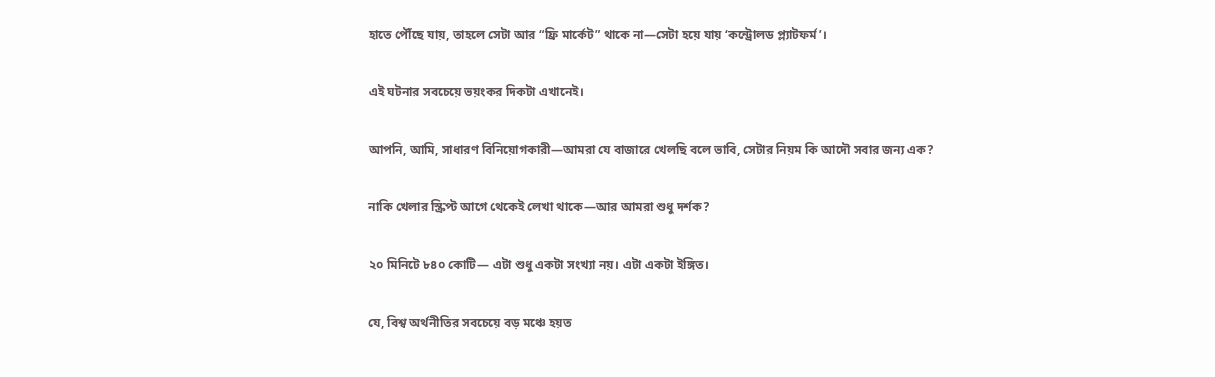হাতে পৌঁছে যায়, তাহলে সেটা আর “ফ্রি মার্কেট” থাকে না—সেটা হয়ে যায় ‘কন্ট্রোলড প্ল্যাটফর্ম’।

এই ঘটনার সবচেয়ে ভয়ংকর দিকটা এখানেই।

আপনি, আমি, সাধারণ বিনিয়োগকারী—আমরা যে বাজারে খেলছি বলে ভাবি, সেটার নিয়ম কি আদৌ সবার জন্য এক?

নাকি খেলার স্ক্রিপ্ট আগে থেকেই লেখা থাকে—আর আমরা শুধু দর্শক?

২০ মিনিটে ৮৪০ কোটি— এটা শুধু একটা সংখ্যা নয়। এটা একটা ইঙ্গিত।

যে, বিশ্ব অর্থনীতির সবচেয়ে বড় মঞ্চে হয়ত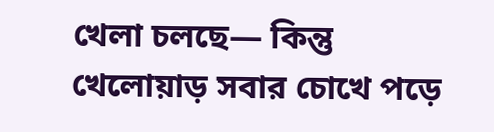খেলা চলছে— কিন্তু খেলোয়াড় সবার চোখে পড়ে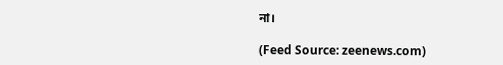না।

(Feed Source: zeenews.com)